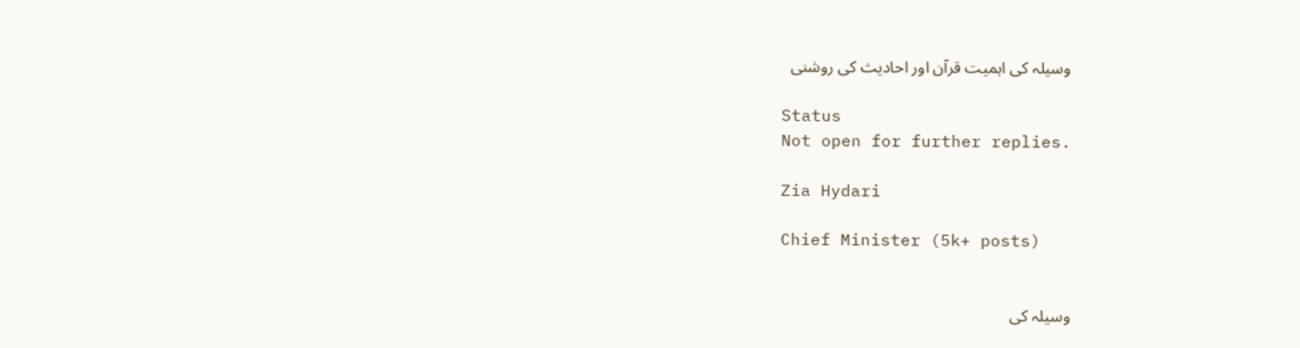وسیلہ کی اہمیت قرآن اور احادیث کی روشنی

Status
Not open for further replies.

Zia Hydari

Chief Minister (5k+ posts)


وسیلہ کی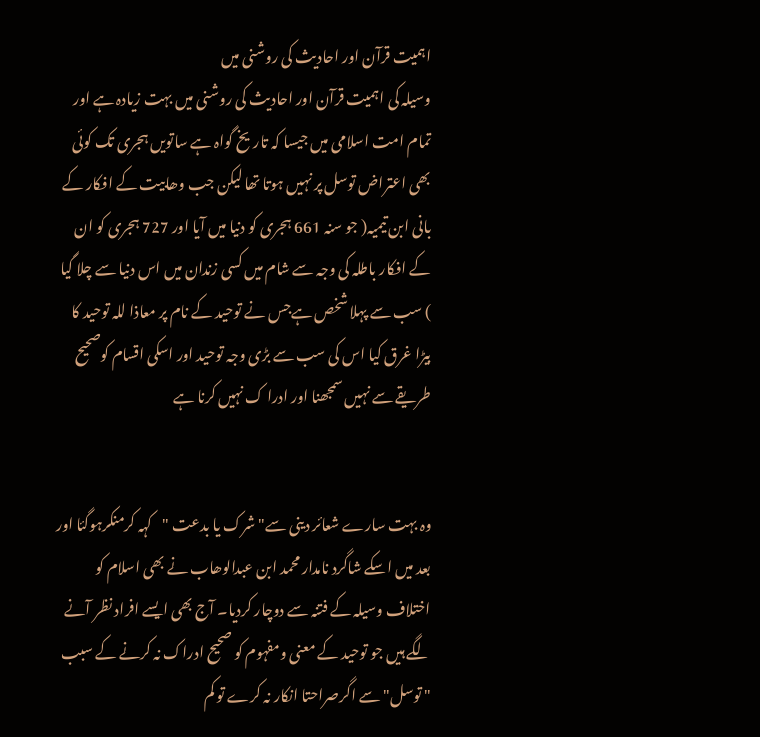اہمیت قرآن اور احادیث کی روشنی میں
وسیلہ کی اہمیت قرآن اور احادیث کی روشنی میں بہت زیادہ ہے اور تمام امت اسلامی میں جیسا کہ تاریخ گواہ ہے ساتویں ہجری تک کوئی بھی اعتراض توسل پر نہیں ہوتا تھا لیکن جب وھابیت کے افکار کے بانی ابن تیمیہ( جو سنہ 661 ہجری کو دنیا میں آیا اور 727 ہجری کو ان کے افکار باطلہ کی وجہ سے شام میں کسی زندان میں اس دنیا سے چلا گیا ) سب سے پہلا شخص ہےجس نے توحید کے نام پر معاذا للہ توحید کا بیڑا غرق کیا اس کی سب سے بڑی وجہ توحید اور اسکی اقسام کوصحیح طریقے سے نہیں سمجھنا اور ادرا ک نہیں کرنا ہے


وہ بہت سارے شعائر دینی سے" شرک یا بدعت "کہہ کرمنکرہوگئا اور بعد میں اسکے شاگرد نامدار محمد ابن عبدالوھاب نے بھی اسلام کو اختلاف وسیلہ کے فتنہ سے دوچار کردیا۔ آج بھی ایسے افراد نظر آنے لگے ہیں جو توحید کے معنی ومفہوم کو صحیح ادراک نہ کرنے کے سبب " توسل" سے اگرصراحتا انکار نہ کرے تو کم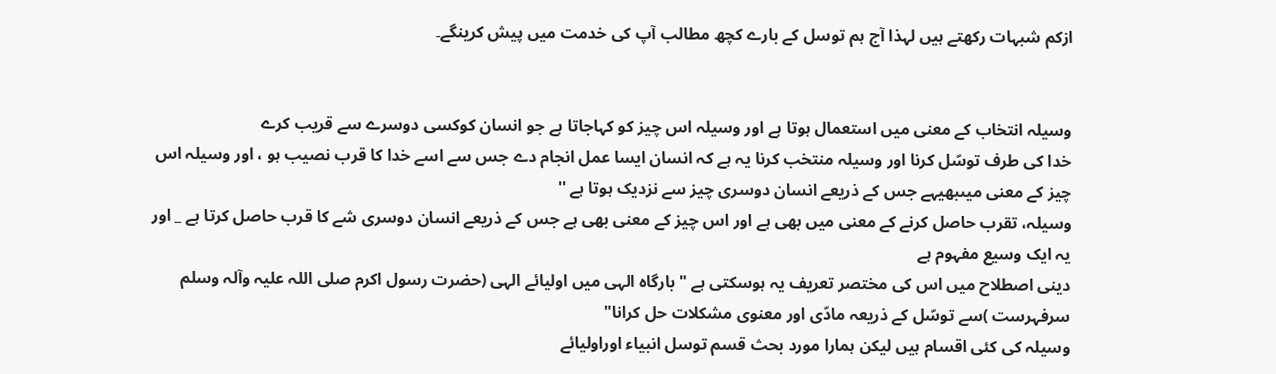ازکم شبہات رکھتے ہیں لہذا آج ہم توسل کے بارے کچھ مطالب آپ کی خدمت میں پیش کرینگے۔


وسیلہ انتخاب کے معنی میں استعمال ہوتا ہے اور وسیلہ اس چیز کو کہاجاتا ہے جو انسان کوکسی دوسرے سے قریب کرے
خدا کی طرف توسّل کرنا اور وسیلہ منتخب کرنا یہ ہے کہ انسان ایسا عمل انجام دے جس سے اسے خدا کا قرب نصیب ہو ، اور وسیلہ اس چیز کے معنی میںبھیہے جس کے ذریعے انسان دوسری چیز سے نزدیک ہوتا ہے ''
وسیلہ، تقرب حاصل کرنے کے معنی میں بھی ہے اور اس چیز کے معنی بھی ہے جس کے ذریعے انسان دوسری شے کا قرب حاصل کرتا ہے _ اور یہ ایک وسیع مفہوم ہے
دینی اصطلاح میں اس کی مختصر تعریف یہ ہوسکتی ہے " بارگاہ الہی میں اولیائے الہی (حضرت رسول اکرم صلی اللہ علیہ وآلہ وسلم سرفہرست )سے توسّل کے ذریعہ مادّی اور معنوی مشکلات حل کرانا"
وسیلہ کی کئی اقسام ہیں لیکن ہمارا مورد بحث قسم توسل انبیاء اوراولیائے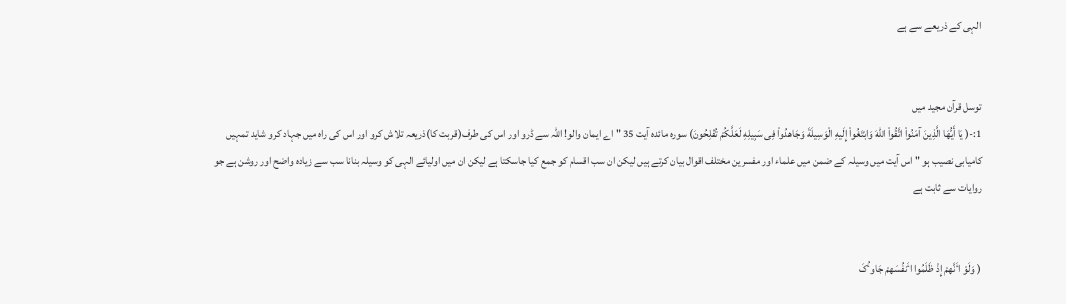الہی کے ذریعے سے ہے


توسل قرآن مجید میں
1:-( يَا أَيُّهَا الَّذِینَ آمَنُواْ اتَّقُواْ اللّهَ وَابْتَغُواْ إِلَیهِ الْوَسِیلَةَ وَجَاهدُواْ فِی سَبِیلِهِ لَعَلَّكُمْ تُفْلِحُونَ) سوره مائده آیت 35 " اے ایمان والو! اللہ سے ڈرو اور اس کی طرف(قربت کا)ذریعہ تلاش کرو اور اس کی راہ میں جہاد کرو شاید تمہیں کامیابی نصیب ہو " اس آیت میں وسیلہ کے ضمن میں علماء اور مفسرین مختلف اقوال بیان کرتے ہیں لیکن ان سب اقسام کو جمع کیا جاسکتا ہے لیکن ان میں اولیائے الہی کو وسیلہ بنانا سب سے زیادہ واضح اور روشن ہے جو روایات سے ثابت ہے


( وَلَوْ اٴَنَّهمْ إِذْ ظَلَمُوا اٴَنفُسَهمْ جَاوٴُکَ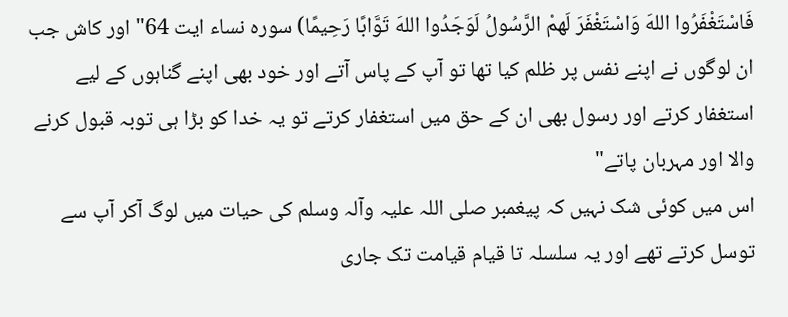فَاسْتَغْفَرُوا اللهَ وَاسْتَغْفَرَ لَهمْ الرَّسُولُ لَوَجَدُوا اللهَ تَوَّابًا رَحِیمًا) سوره نساء ایت 64" اور کاش جب ان لوگوں نے اپنے نفس پر ظلم کیا تھا تو آپ کے پاس آتے اور خود بھی اپنے گناہوں کے لیے استغفار کرتے اور رسول بھی ان کے حق میں استغفار کرتے تو یہ خدا کو بڑا ہی توبہ قبول کرنے والا اور مہربان پاتے"
اس میں کوئی شک نہیں کہ پیغمبر صلی اللہ علیہ وآلہ وسلم کی حیات میں لوگ آکر آپ سے توسل کرتے تھے اور یہ سلسلہ تا قیام قیامت تک جاری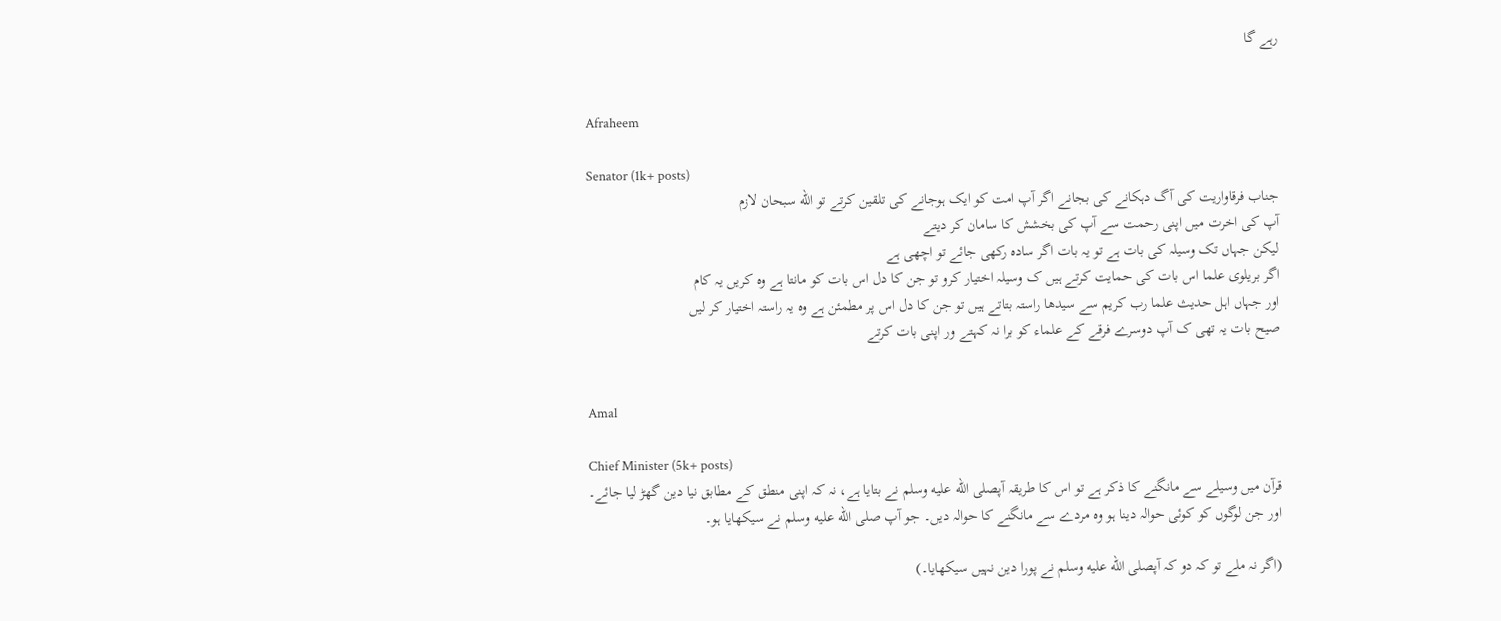رہے گا


Afraheem

Senator (1k+ posts)
جناب فرقاواریت کی آگ دہکانے کی بجانے اگر آپ امت کو ایک ہوجانے کی تلقین کرتے تو الله سبحان لازم
آپ کی اخرت میں اپنی رحمت سے آپ کی بخشش کا سامان کر دیتے
لیکن جہاں تک وسیلہ کی بات ہے تو یہ بات اگر سادہ رکھی جائے تو اچھی ہے
اگر بریلوی علما اس بات کی حمایت کرتے ہیں ک وسیلہ اختیار کرو تو جن کا دل اس بات کو مانتا ہے وہ کریں یہ کام
اور جہاں اہل حدیث علما رب کریم سے سیدھا راستہ بتاتے ہیں تو جن کا دل اس پر مطمئن ہے وہ یہ راستہ اختیار کر لیں
صیح بات یہ تھی ک آپ دوسرے فرقے کے علماء کو برا نہ کہتے ور اپنی بات کرتے


Amal

Chief Minister (5k+ posts)
قرآن میں وسیلے سے مانگنے کا ذکر ہے تو اس کا طریقہ آپصلى الله عليه وسلم نے بتایا ہے، نہ کہ اپنی منطق کے مطابق نیا دین گھڑ لیا جائے۔
اور جن لوگوں کو کوئی حوالہ دینا ہو وہ مردے سے مانگنے کا حوالہ دیں۔ جو آپ صلى الله عليه وسلم نے سیکھایا ہو۔

(اگر نہ ملے تو کہ دو کہ آپصلى الله عليه وسلم نے پورا دین نہیں سیکھایا۔)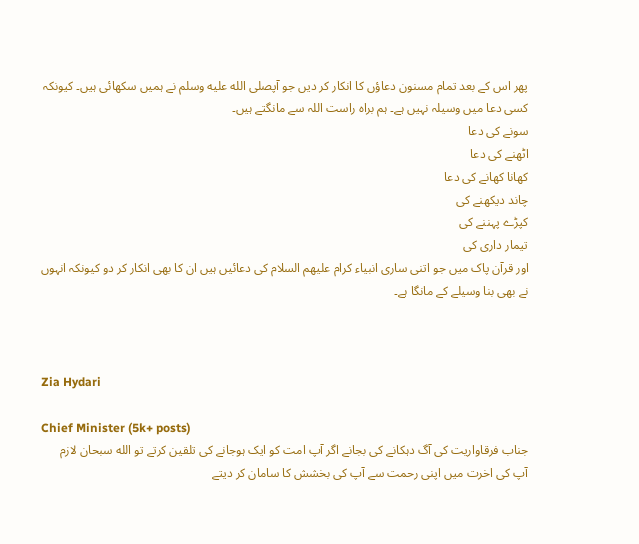پھر اس کے بعد تمام مسنون دعاؤں کا انکار کر دیں جو آپصلى الله عليه وسلم نے ہمیں سکھائی ہیں۔ کیونکہ کسی دعا میں وسیلہ نہیں ہے۔ ہم براہ راست اللہ سے مانگتے ہیں۔
سونے کی دعا
اٹھنے کی دعا
کھانا کھانے کی دعا
چاند دیکھنے کی
کپڑے پہننے کی
تیمار داری کی
اور قرآن پاک میں جو اتنی ساری انبیاء کرام علیھم السلام کی دعائیں ہیں ان کا بھی انکار کر دو کیونکہ انہوں نے بھی بنا وسیلے کے مانگا ہے۔



Zia Hydari

Chief Minister (5k+ posts)
جناب فرقاواریت کی آگ دہکانے کی بجانے اگر آپ امت کو ایک ہوجانے کی تلقین کرتے تو الله سبحان لازم
آپ کی اخرت میں اپنی رحمت سے آپ کی بخشش کا سامان کر دیتے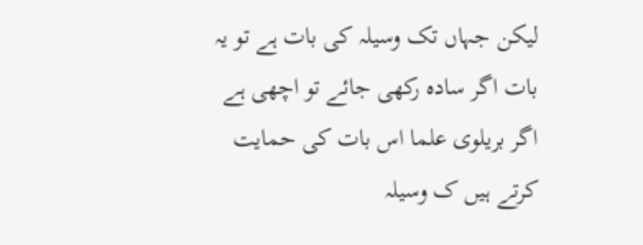لیکن جہاں تک وسیلہ کی بات ہے تو یہ بات اگر سادہ رکھی جائے تو اچھی ہے
اگر بریلوی علما اس بات کی حمایت کرتے ہیں ک وسیلہ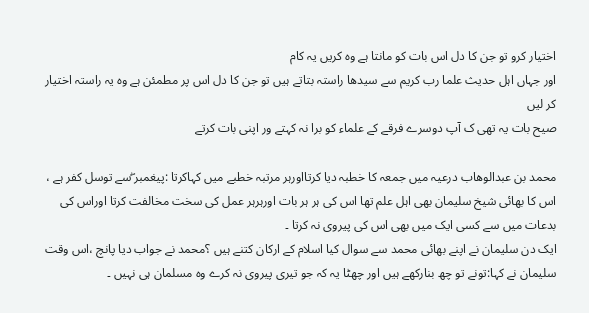اختیار کرو تو جن کا دل اس بات کو مانتا ہے وہ کریں یہ کام
اور جہاں اہل حدیث علما رب کریم سے سیدھا راستہ بتاتے ہیں تو جن کا دل اس پر مطمئن ہے وہ یہ راستہ اختیار کر لیں
صیح بات یہ تھی ک آپ دوسرے فرقے کے علماء کو برا نہ کہتے ور اپنی بات کرتے

محمد بن عبدالوھاب درعیہ میں جمعہ کا خطبہ دیا کرتااورہر مرتبہ خطبے میں کہاکرتا :پیغمبر ۖسے توسل کفر ہے ، اس کا بھائی شیخ سلیمان بھی اہل علم تھا اس کی ہر ہر بات اورہرہر عمل کی سخت مخالفت کرتا اوراس کی بدعات میں سے کسی ایک میں بھی اس کی پیروی نہ کرتا ۔
ایک دن سلیمان نے اپنے بھائی محمد سے سوال کیا اسلام کے ارکان کتنے ہیں ؟محمد نے جواب دیا پانچ ،اس وقت سلیمان نے کہا:تونے تو چھ بنارکھے ہیں اور چھٹا یہ کہ جو تیری پیروی نہ کرے وہ مسلمان ہی نہیں ۔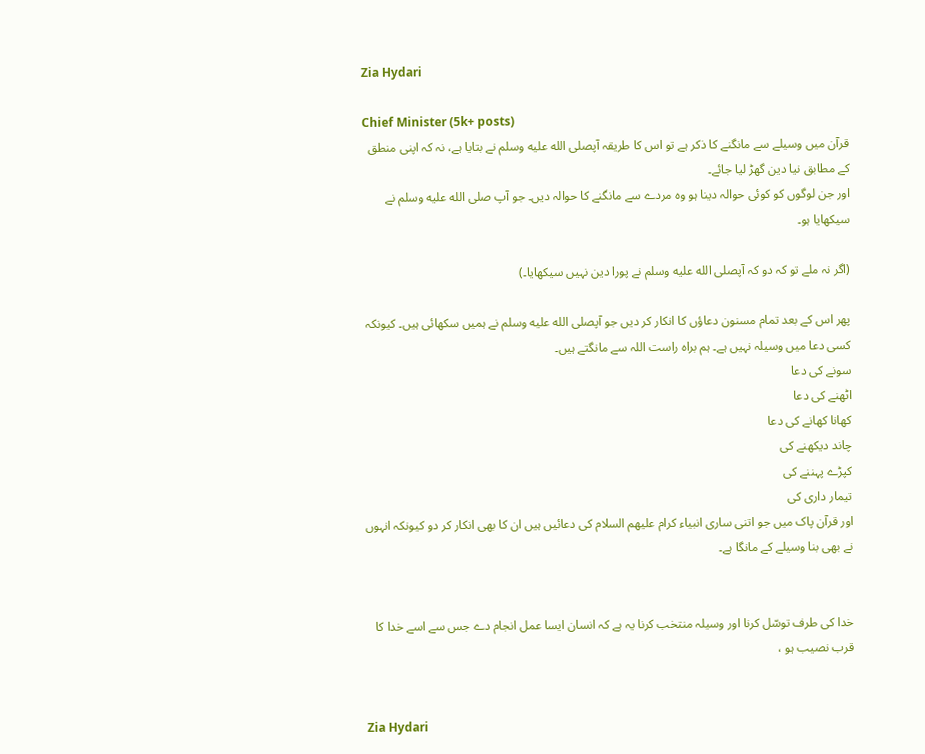Zia Hydari

Chief Minister (5k+ posts)
قرآن میں وسیلے سے مانگنے کا ذکر ہے تو اس کا طریقہ آپصلى الله عليه وسلم نے بتایا ہے، نہ کہ اپنی منطق کے مطابق نیا دین گھڑ لیا جائے۔
اور جن لوگوں کو کوئی حوالہ دینا ہو وہ مردے سے مانگنے کا حوالہ دیں۔ جو آپ صلى الله عليه وسلم نے سیکھایا ہو۔

(اگر نہ ملے تو کہ دو کہ آپصلى الله عليه وسلم نے پورا دین نہیں سیکھایا۔)

پھر اس کے بعد تمام مسنون دعاؤں کا انکار کر دیں جو آپصلى الله عليه وسلم نے ہمیں سکھائی ہیں۔ کیونکہ کسی دعا میں وسیلہ نہیں ہے۔ ہم براہ راست اللہ سے مانگتے ہیں۔
سونے کی دعا
اٹھنے کی دعا
کھانا کھانے کی دعا
چاند دیکھنے کی
کپڑے پہننے کی
تیمار داری کی
اور قرآن پاک میں جو اتنی ساری انبیاء کرام علیھم السلام کی دعائیں ہیں ان کا بھی انکار کر دو کیونکہ انہوں نے بھی بنا وسیلے کے مانگا ہے۔


خدا کی طرف توسّل کرنا اور وسیلہ منتخب کرنا یہ ہے کہ انسان ایسا عمل انجام دے جس سے اسے خدا کا قرب نصیب ہو ،


Zia Hydari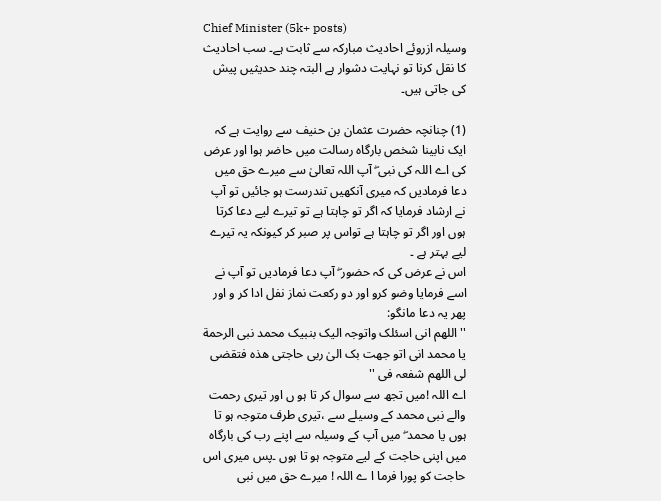Chief Minister (5k+ posts)
وسیلہ ازروئے احادیث مبارکہ سے ثابت ہے۔ سب احادیث کا نقل کرنا تو نہایت دشوار ہے البتہ چند حدیثیں پیش کی جاتی ہیں۔

(1) چنانچہ حضرت عثمان بن حنیف سے روایت ہے کہ ایک نابینا شخص بارگاہ رسالت میں حاضر ہوا اور عرض کی اے اللہ کی نبی ۖ آپ اللہ تعالیٰ سے میرے حق میں دعا فرمادیں کہ میری آنکھیں تندرست ہو جائیں تو آپ نے ارشاد فرمایا کہ اگر تو چاہتا ہے تو تیرے لیے دعا کرتا ہوں اور اگر تو چاہتا ہے تواس پر صبر کر کیونکہ یہ تیرے لیے بہتر ہے ۔
اس نے عرض کی کہ حضور ۖ آپ دعا فرمادیں تو آپ نے اسے فرمایا وضو کرو اور دو رکعت نماز نفل ادا کر و اور پھر یہ دعا مانگو:
''اللھم انی اسئلک واتوجہ الیک بنبیک محمد نبی الرحمة یا محمد انی اتو جھت بک الیٰ ربی حاجتی ھذہ فتقضی لی اللھم شفعہ فی ''
اے اللہ !میں تجھ سے سوال کر تا ہو ں اور تیری رحمت والے نبی محمد کے وسیلے سے ،تیری طرف متوجہ ہو تا ہوں یا محمد ۖ میں آپ کے وسیلہ سے اپنے رب کی بارگاہ میں اپنی حاجت کے لیے متوجہ ہو تا ہوں ۔پس میری اس حاجت کو پورا فرما ا ے اللہ ! میرے حق میں نبی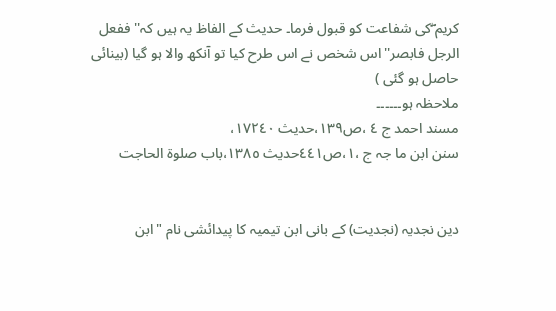کریم ۖکی شفاعت کو قبول فرما۔ حدیث کے الفاظ یہ ہیں کہ'' ففعل الرجل فابصر''اس شخص نے اس طرح کیا تو آنکھ والا ہو گیا (بینائی حاصل ہو گئی )
ملاحظہ ہو۔۔۔۔۔۔
مسند احمد ج ٤ ،ص١٣٩،حدیث ١٧٢٤٠،
سنن ابن ما جہ ج ،١،ص٤٤١حدیث ١٣٨٥،باب صلوة الحاجت


دین نجدیہ (نجدیت) کے بانی ابن تیمیہ کا پیدائشی نام "ابن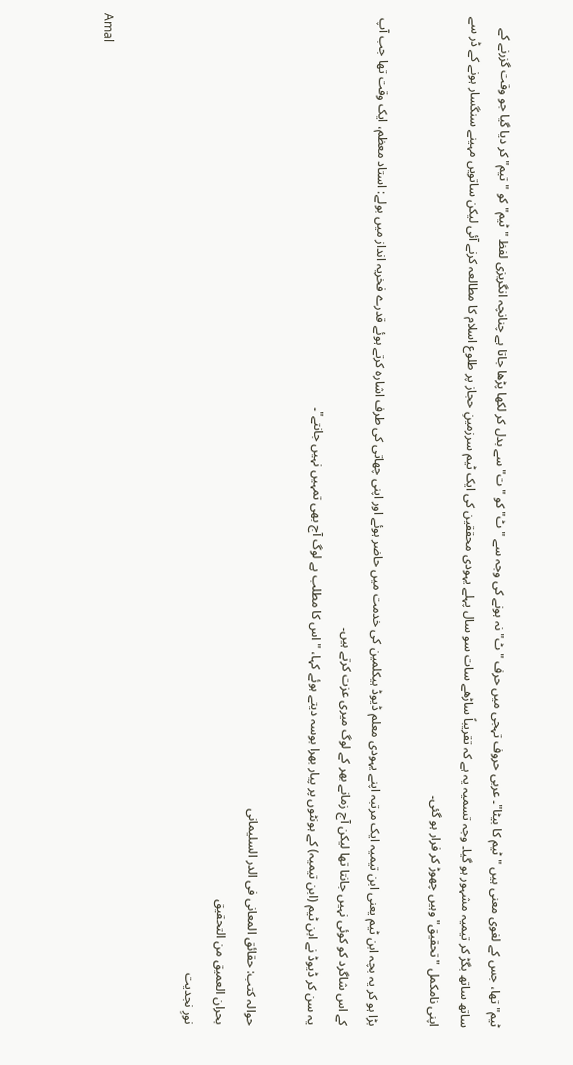ٹیم" تھا، جس کے لغوی معنی ہیں "ٹیم کا بیٹا"۔ عربی حروف تہجی میں حرف "ٹ" نہ ہونے کی وجہ سے "ٹ" کو "ت" سے بدل کر لکھا پڑھا جاتا ہے چنانچہ انگریزی لفظ "ٹیم" کو "تیم" کر دیا گیا جو وقت گزرنے کے ساتھ ساتھ بگڑ کر تیمیہ مشہور ہو گیا۔ وجہ تسمیہ یہ ہے کہ تقریباً ساڑھے سات سو سال پہلے یہودی محققین کی ایک ٹیم سرزمینِ حجاز پر طلوع اسلام کا مطالعہ کرنے آئی لیکن ساتویں مہینے سنگسار ہونے کے ڈر سے اپنی نامکمل "تحقیق" وہیں چھوڑ کر فرار ہو گئی۔

بڑا ہو کر یہ بچہ ابن ٹیم یعنی ابن تیمیہ ایک مرتبہ اپنے یہودی معلم ڈیوڈ ہیکلمین کی خدمت میں حاضر ہوئے اور اپنی چھاتی کی طرف اشارہ کرتے ہوئے قدرے فخریہ انداز میں بولے: استاد معظم، ایک وقت تھا جب آپ کے اس شاگرد کو کوئی نہیں جانتا تھا لیکن آج زمانے بھر کے لوگ میری عزت کرتے ہیں۔
یہ سن کر ڈیوڈ نے ابن ٹیم (ابن تیمیہ) کے ہونٹوں پر پیار بھرا بوسہ دیتے ہوئے کہا، "اس کا مطلب ہے لوگ آج بھی تمہیں نہیں جانتے"۔

حوالہ کتب: حقائق المعانی فی الدر السلیمانی
بحران العمیق من التحقیق
نورِ نجدیت


Amal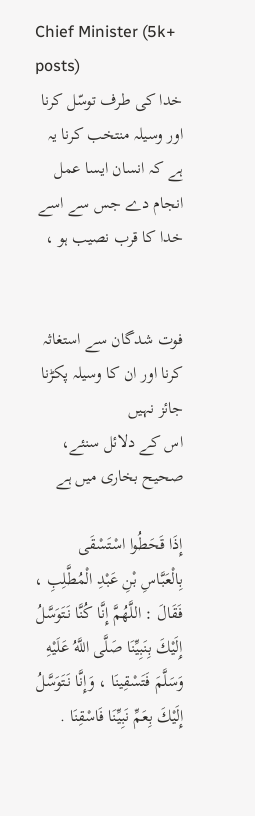Chief Minister (5k+ posts)
خدا کی طرف توسّل کرنا اور وسیلہ منتخب کرنا یہ ہے کہ انسان ایسا عمل انجام دے جس سے اسے خدا کا قرب نصیب ہو ،


فوت شدگان سے استغاثہ کرنا اور ان کا وسیلہ پکڑنا جائز نہیں
اس کے دلائل سنئے، صحیح بخاری میں ہے

إِذَا قَحَطُوا اسْتَسْقَى بِالْعَبَّاسِ بْنِ عَبْدِ الْمُطَّلِبِ ، فَقَالَ : اللَّهُمَّ إِنَّا كُنَّا نَتَوَسَّلُ إِلَيْكَ بِنَبِيِّنَا صَلَّى اللَّهُ عَلَيْهِ وَسَلَّمَ فَتَسْقِينَا ، وَإِنَّا نَتَوَسَّلُ إِلَيْكَ بِعَمِّ نَبِيِّنَا فَاسْقِنَا .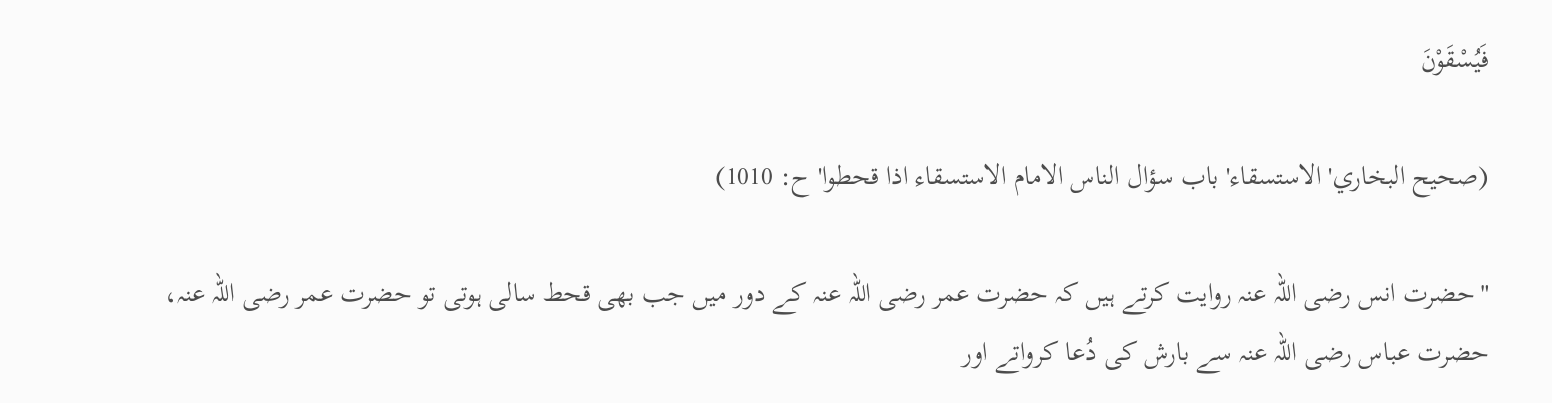فَيُسْقَوْنَ

(صحيح البخاري' الاستسقاء' باب سؤال الناس الامام الاستسقاء اذا قحطوا' ح: 1010)

"حضرت انس رضی اللہ عنہ روایت کرتے ہیں کہ حضرت عمر رضی اللہ عنہ کے دور میں جب بھی قحط سالی ہوتی تو حضرت عمر رضی اللہ عنہ، حضرت عباس رضی اللہ عنہ سے بارش کی دُعا کرواتے اور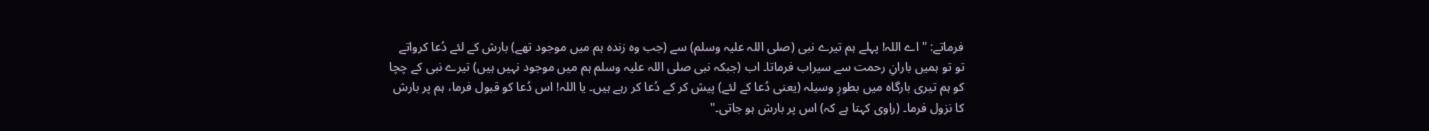فرماتے: "اے اللہ! پہلے ہم تیرے نبی (صلی اللہ علیہ وسلم) سے (جب وہ زندہ ہم میں موجود تھے) بارش کے لئے دُعا کرواتے تو تو ہمیں بارانِ رحمت سے سیراب فرماتا۔ اب (جبکہ نبی صلی اللہ علیہ وسلم ہم میں موجود نہیں ہیں) تیرے نبی کے چچا کو ہم تیری بارگاہ میں بطورِ وسیلہ (یعنی دُعا کے لئے) پیش کر کے دُعا کر رہے ہیں۔ یا اللہ! اس دُعا کو قبول فرما، ہم پر بارش کا نزول فرما۔ (راوی کہتا ہے کہ) اس پر بارش ہو جاتی۔"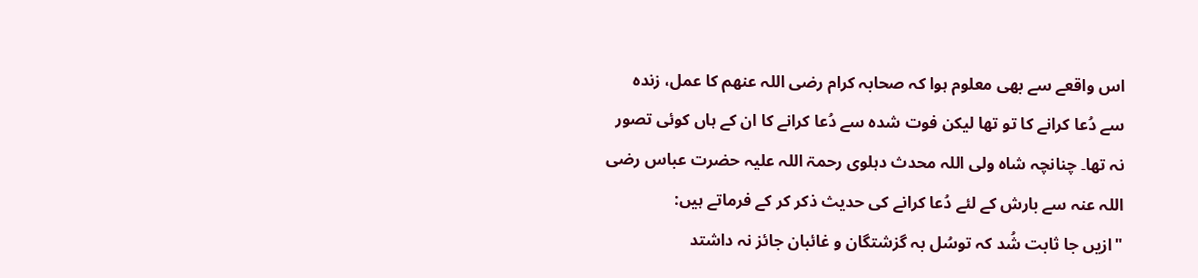اس واقعے سے بھی معلوم ہوا کہ صحابہ کرام رضی اللہ عنھم کا عمل، زندہ سے دُعا کرانے کا تو تھا لیکن فوت شدہ سے دُعا کرانے کا ان کے ہاں کوئی تصور نہ تھا۔ چنانچہ شاہ ولی اللہ محدث دہلوی رحمۃ اللہ علیہ حضرت عباس رضی اللہ عنہ سے بارش کے لئے دُعا کرانے کی حدیث ذکر کر کے فرماتے ہیں:
"ازیں جا ثابت شُد کہ توسُل بہ گزشتگان و غائبان جائز نہ داشتد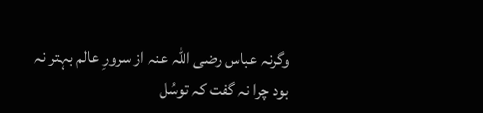وگرنہ عباس رضی اللہ عنہ از سرورِ عالم بہتر نہ بود چرا نہ گفت کہ توسُل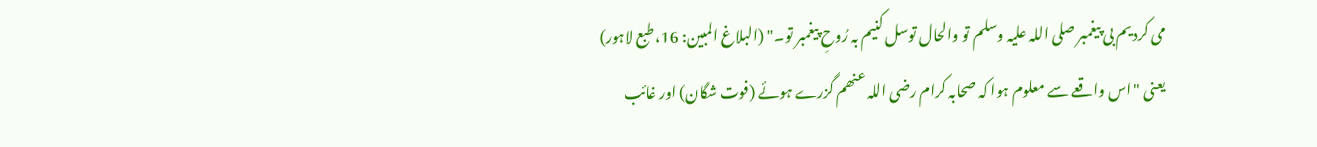می کردیم بی پیغمبر صلی اللہ علیہ وسلم تو والحال توسل کنیم بہ رُوحِ پیغمبر تو۔" (البلاغ المبین: 16، طبع لاہور) یعنی "اس واقعے سے معلوم ہوا کہ صحابہ کرام رضی اللہ عنھم گزرے ہوئے (فوت شگان) اور غائب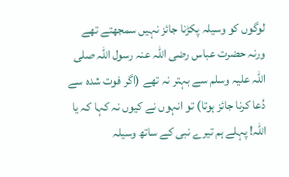لوگوں کو وسیلہ پکڑنا جائز نہیں سمجھتے تھے ورنہ حضرت عباس رضی اللہ عنہ رسول اللہ صلی اللہ علیہ وسلم سے بہتر نہ تھے (اگر فوت شدہ سے دُعا کرنا جائز ہوتا) تو انہوں نے کیوں نہ کہا کہ یا اللہ! پہلے ہم تیرے نبی کے ساتھ وسیلہ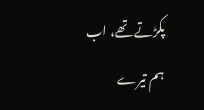پکڑتے تھے، اب ہم تیرے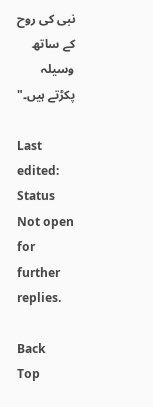نبی کی روح کے ساتھ وسیلہ پکڑتے ہیں۔"

Last edited:
Status
Not open for further replies.

Back
Top